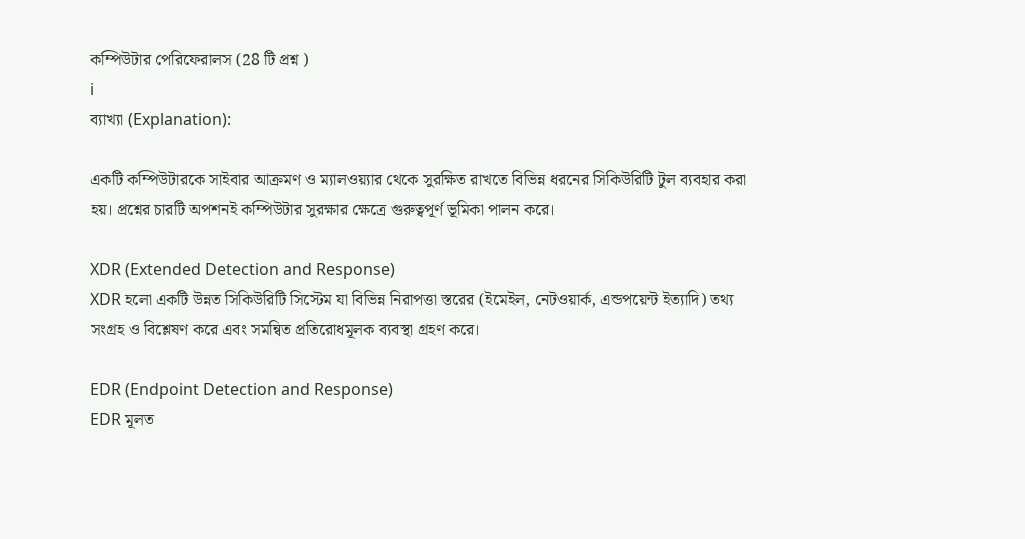কম্পিউটার পেরিফেরালস (28 টি প্রশ্ন )
i
ব্যাখ্যা (Explanation):

একটি কম্পিউটারকে সাইবার আক্রমণ ও ম্যালওয়্যার থেকে সুরক্ষিত রাখতে বিভিন্ন ধরনের সিকিউরিটি টুল ব্যবহার করা হয়। প্রশ্নের চারটি অপশনই কম্পিউটার সুরক্ষার ক্ষেত্রে গুরুত্বপূর্ণ ভূমিকা পালন করে।

XDR (Extended Detection and Response)
XDR হলো একটি উন্নত সিকিউরিটি সিস্টেম যা বিভিন্ন নিরাপত্তা স্তরের (ইমেইল, নেটওয়ার্ক, এন্ডপয়েন্ট ইত্যাদি) তথ্য সংগ্রহ ও বিশ্লেষণ করে এবং সমন্বিত প্রতিরোধমূলক ব্যবস্থা গ্রহণ করে।

EDR (Endpoint Detection and Response)
EDR মূলত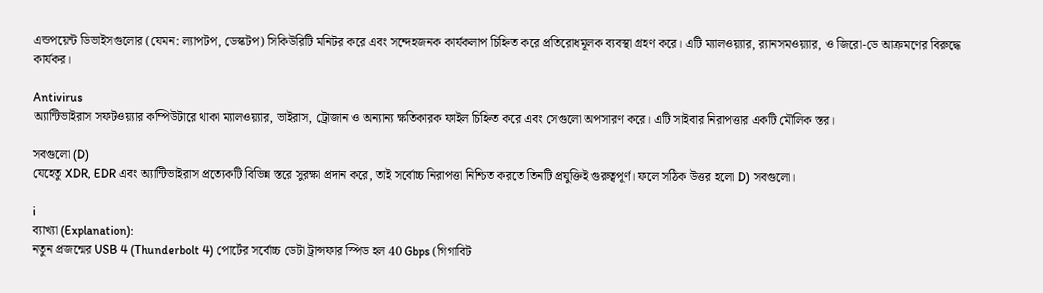এন্ডপয়েন্ট ডিভাইসগুলোর (যেমন: ল্যাপটপ, ডেস্কটপ) সিকিউরিটি মনিটর করে এবং সন্দেহজনক কার্যকলাপ চিহ্নিত করে প্রতিরোধমূলক ব্যবস্থা গ্রহণ করে। এটি ম্যালওয়্যার, র‍্যানসমওয়্যার, ও জিরো-ডে আক্রমণের বিরুদ্ধে কার্যকর।

Antivirus
অ্যান্টিভাইরাস সফটওয়্যার কম্পিউটারে থাকা ম্যালওয়্যার, ভাইরাস, ট্রোজান ও অন্যান্য ক্ষতিকারক ফাইল চিহ্নিত করে এবং সেগুলো অপসারণ করে। এটি সাইবার নিরাপত্তার একটি মৌলিক স্তর।

সবগুলো (D)
যেহেতু XDR, EDR এবং অ্যান্টিভাইরাস প্রত্যেকটি বিভিন্ন স্তরে সুরক্ষা প্রদান করে, তাই সর্বোচ্চ নিরাপত্তা নিশ্চিত করতে তিনটি প্রযুক্তিই গুরুত্বপূর্ণ। ফলে সঠিক উত্তর হলো D) সবগুলো।

i
ব্যাখ্যা (Explanation):
নতুন প্রজন্মের USB 4 (Thunderbolt 4) পোর্টের সর্বোচ্চ ডেটা ট্রান্সফার স্পিড হল 40 Gbps (গিগাবিট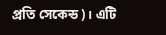প্রতি সেকেন্ড)। এটি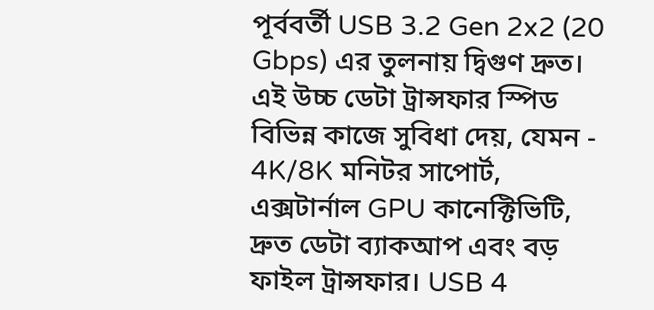পূর্ববর্তী USB 3.2 Gen 2x2 (20 Gbps) এর তুলনায় দ্বিগুণ দ্রুত। এই উচ্চ ডেটা ট্রান্সফার স্পিড বিভিন্ন কাজে সুবিধা দেয়, যেমন - 4K/8K মনিটর সাপোর্ট, এক্সটার্নাল GPU কানেক্টিভিটি, দ্রুত ডেটা ব্যাকআপ এবং বড় ফাইল ট্রান্সফার। USB 4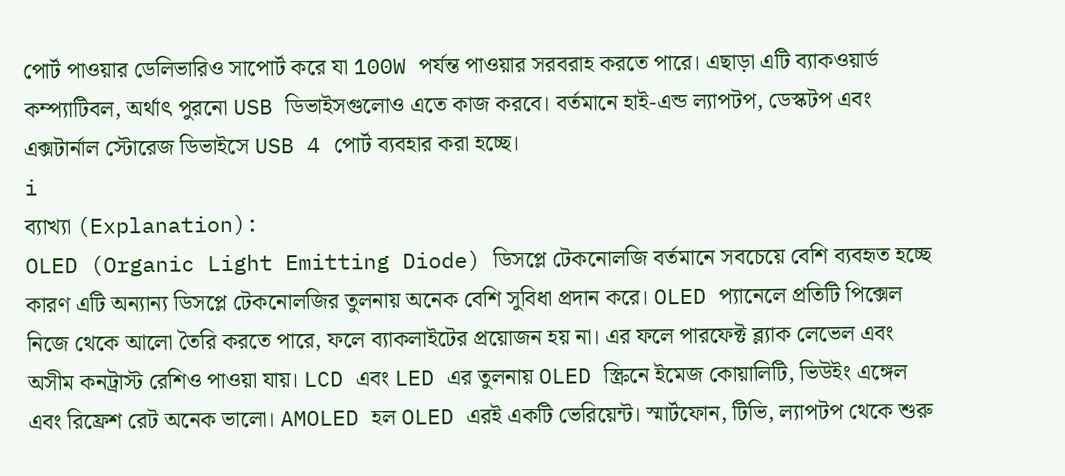পোর্ট পাওয়ার ডেলিভারিও সাপোর্ট করে যা 100W পর্যন্ত পাওয়ার সরবরাহ করতে পারে। এছাড়া এটি ব্যাকওয়ার্ড কম্প্যাটিবল, অর্থাৎ পুরনো USB ডিভাইসগুলোও এতে কাজ করবে। বর্তমানে হাই-এন্ড ল্যাপটপ, ডেস্কটপ এবং এক্সটার্নাল স্টোরেজ ডিভাইসে USB 4 পোর্ট ব্যবহার করা হচ্ছে।
i
ব্যাখ্যা (Explanation):
OLED (Organic Light Emitting Diode) ডিসপ্লে টেকনোলজি বর্তমানে সবচেয়ে বেশি ব্যবহৃত হচ্ছে কারণ এটি অন্যান্য ডিসপ্লে টেকনোলজির তুলনায় অনেক বেশি সুবিধা প্রদান করে। OLED প্যানেলে প্রতিটি পিক্সেল নিজে থেকে আলো তৈরি করতে পারে, ফলে ব্যাকলাইটের প্রয়োজন হয় না। এর ফলে পারফেক্ট ব্ল্যাক লেভেল এবং অসীম কনট্রাস্ট রেশিও পাওয়া যায়। LCD এবং LED এর তুলনায় OLED স্ক্রিনে ইমেজ কোয়ালিটি, ভিউইং এঙ্গেল এবং রিফ্রেশ রেট অনেক ভালো। AMOLED হল OLED এরই একটি ভেরিয়েন্ট। স্মার্টফোন, টিভি, ল্যাপটপ থেকে শুরু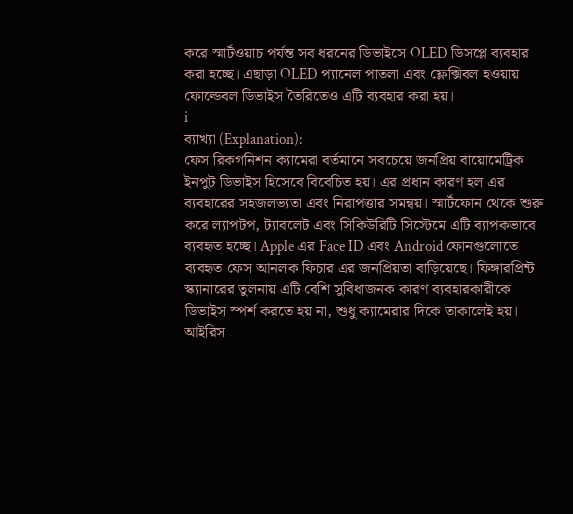করে স্মার্টওয়াচ পর্যন্ত সব ধরনের ডিভাইসে OLED ডিসপ্লে ব্যবহার করা হচ্ছে। এছাড়া OLED প্যানেল পাতলা এবং ফ্লেক্সিবল হওয়ায় ফোল্ডেবল ডিভাইস তৈরিতেও এটি ব্যবহার করা হয়।
i
ব্যাখ্যা (Explanation):
ফেস রিকগনিশন ক্যামেরা বর্তমানে সবচেয়ে জনপ্রিয় বায়োমেট্রিক ইনপুট ডিভাইস হিসেবে বিবেচিত হয়। এর প্রধান কারণ হল এর ব্যবহারের সহজলভ্যতা এবং নিরাপত্তার সমন্বয়। স্মার্টফোন থেকে শুরু করে ল্যাপটপ, ট্যাবলেট এবং সিকিউরিটি সিস্টেমে এটি ব্যাপকভাবে ব্যবহৃত হচ্ছে। Apple এর Face ID এবং Android ফোনগুলোতে ব্যবহৃত ফেস আনলক ফিচার এর জনপ্রিয়তা বাড়িয়েছে। ফিঙ্গারপ্রিন্ট স্ক্যানারের তুলনায় এটি বেশি সুবিধাজনক কারণ ব্যবহারকারীকে ডিভাইস স্পর্শ করতে হয় না, শুধু ক্যামেরার দিকে তাকালেই হয়। আইরিস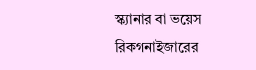স্ক্যানার বা ভয়েস রিকগনাইজারের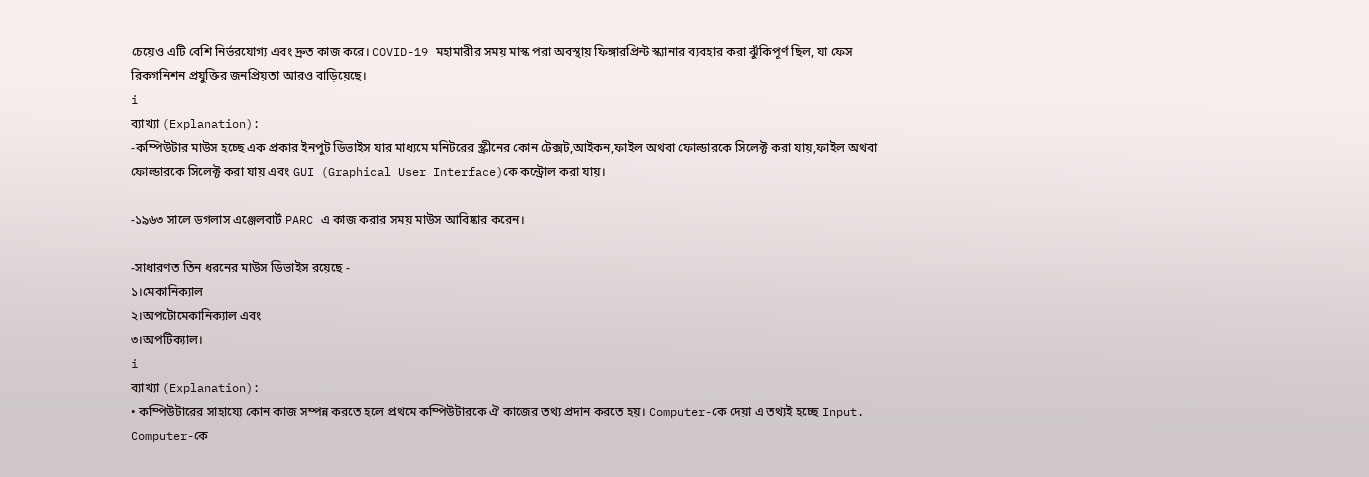চেয়েও এটি বেশি নির্ভরযোগ্য এবং দ্রুত কাজ করে। COVID-19 মহামারীর সময় মাস্ক পরা অবস্থায় ফিঙ্গারপ্রিন্ট স্ক্যানার ব্যবহার করা ঝুঁকিপূর্ণ ছিল, যা ফেস রিকগনিশন প্রযুক্তির জনপ্রিয়তা আরও বাড়িয়েছে।
i
ব্যাখ্যা (Explanation):
-কম্পিউটার মাউস হচ্ছে এক প্রকার ইনপুট ডিভাইস যার মাধ্যমে মনিটরের স্ক্রীনের কোন টেক্সট,আইকন,ফাইল অথবা ফোল্ডারকে সিলেক্ট করা যায়,ফাইল অথবা ফোল্ডারকে সিলেক্ট করা যায় এবং GUI (Graphical User Interface)কে কন্ট্রোল করা যায়।

-১৯৬৩ সালে ডগলাস এঞ্জেলবার্ট PARC এ কাজ করার সময় মাউস আবিষ্কার করেন।

-সাধারণত তিন ধরনের মাউস ডিভাইস রয়েছে -
১।মেকানিক্যাল
২।অপটোমেকানিক্যাল এবং
৩।অপটিক্যাল।
i
ব্যাখ্যা (Explanation):
• কম্পিউটারের সাহায্যে কোন কাজ সম্পন্ন করতে হলে প্রথমে কম্পিউটারকে ঐ কাজের তথ্য প্রদান করতে হয়। Computer-কে দেয়া এ তথ্যই হচ্ছে Input. Computer-কে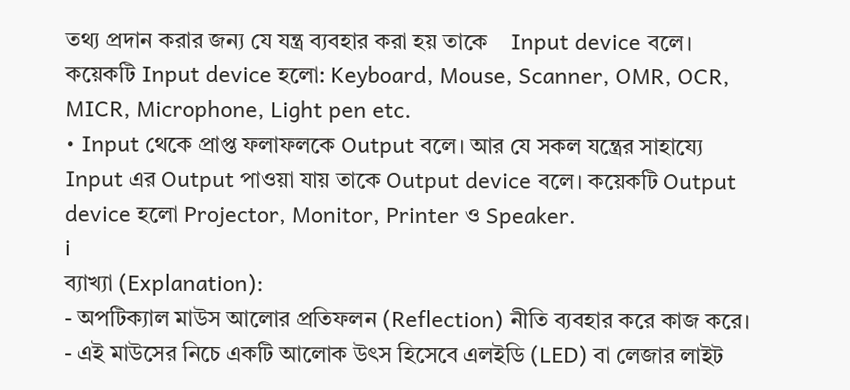তথ্য প্রদান করার জন্য যে যন্ত্র ব্যবহার করা হয় তাকে    Input device বলে। কয়েকটি Input device হলো: Keyboard, Mouse, Scanner, OMR, OCR, MICR, Microphone, Light pen etc.
• Input থেকে প্রাপ্ত ফলাফলকে Output বলে। আর যে সকল যন্ত্রের সাহায্যে Input এর Output পাওয়া যায় তাকে Output device বলে। কয়েকটি Output device হলো Projector, Monitor, Printer ও Speaker.
i
ব্যাখ্যা (Explanation):
- অপটিক্যাল মাউস আলোর প্রতিফলন (Reflection) নীতি ব্যবহার করে কাজ করে।
- এই মাউসের নিচে একটি আলোক উৎস হিসেবে এলইডি (LED) বা লেজার লাইট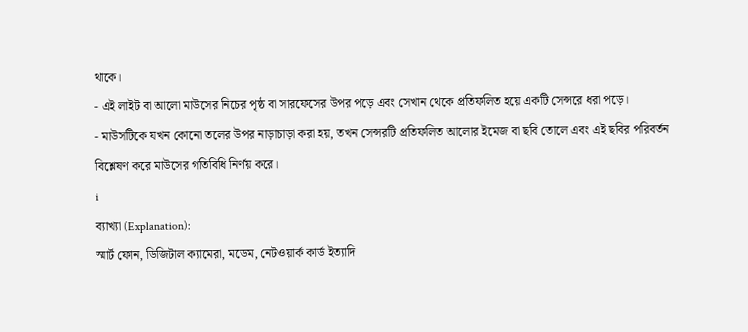থাকে।
- এই লাইট বা আলো মাউসের নিচের পৃষ্ঠ বা সারফেসের উপর পড়ে এবং সেখান থেকে প্রতিফলিত হয়ে একটি সেন্সরে ধরা পড়ে।
- মাউসটিকে যখন কোনো তলের উপর নাড়াচাড়া করা হয়, তখন সেন্সরটি প্রতিফলিত আলোর ইমেজ বা ছবি তোলে এবং এই ছবির পরিবর্তন বিশ্লেষণ করে মাউসের গতিবিধি নির্ণয় করে।
i
ব্যাখ্যা (Explanation):
স্মার্ট ফোন, ডিজিটাল ক্যামেরা, মডেম, নেটওয়ার্ক কার্ড ইত্যাদি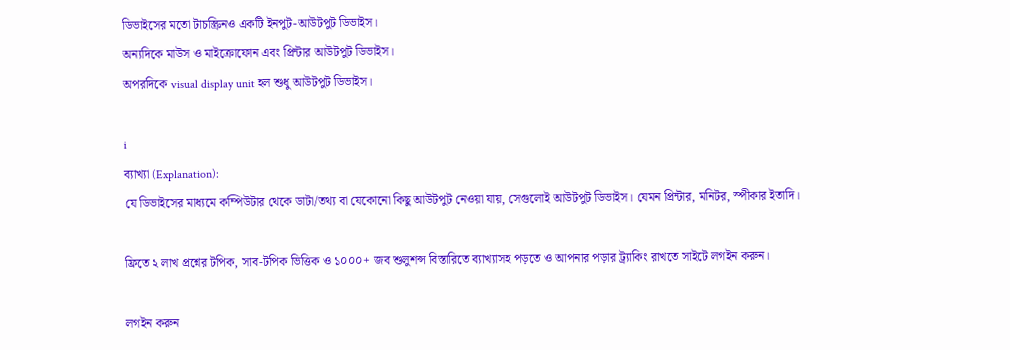ডিভাইসের মতো টাচস্ক্রিনও একটি ইনপুট-আউটপুট ডিভাইস।
অন্যদিকে মাউস ও মাইক্রোফোন এবং প্রিন্টার আউটপুট ডিভাইস।
অপরদিকে visual display unit হল শুধু আউটপুট ডিভাইস।

i
ব্যাখ্যা (Explanation):
যে ডিভাইসের মাধ্যমে কম্পিউটার থেকে ডাটা/তথ্য বা যেকোনো কিছু আউটপুট নেওয়া যায়, সেগুলোই আউটপুট ডিভাইস। যেমন প্রিন্টার, মনিটর, স্পীকার ইতাদি।

ফ্রিতে ২ লাখ প্রশ্নের টপিক, সাব-টপিক ভিত্তিক ও ১০০০+ জব শুলুশন্স বিস্তারিতে ব্যাখ্যাসহ পড়তে ও আপনার পড়ার ট্র্যাকিং রাখতে সাইটে লগইন করুন।

লগইন করুন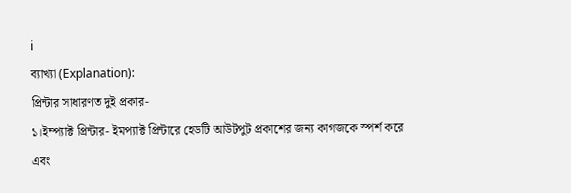i
ব্যাখ্যা (Explanation):
প্রিন্টার সাধারণত দুই প্রকার-
১।ইম্প্যাক্ট প্রিন্টার- ইমপ্যাক্ট প্রিন্টারে হেডটি আউটপুট প্রকাশের জন্য কাগজকে স্পর্শ করে এবং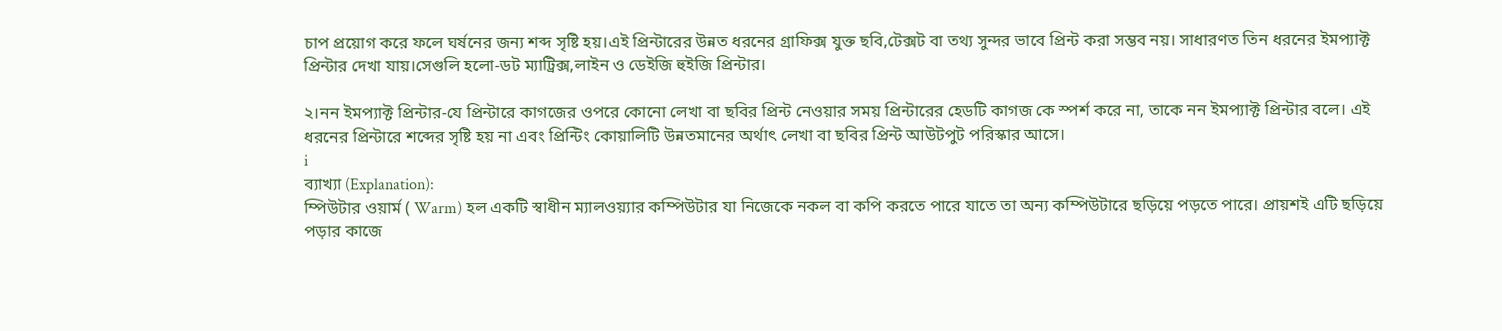চাপ প্রয়োগ করে ফলে ঘর্ষনের জন্য শব্দ সৃষ্টি হয়।এই প্রিন্টারের উন্নত ধরনের গ্রাফিক্স যুক্ত ছবি,টেক্সট বা তথ্য সুন্দর ভাবে প্রিন্ট করা সম্ভব নয়। সাধারণত তিন ধরনের ইমপ্যাক্ট প্রিন্টার দেখা যায়।সেগুলি হলো-ডট ম্যাট্রিক্স,লাইন ও ডেইজি হুইজি প্রিন্টার।

২।নন ইমপ্যাক্ট প্রিন্টার-যে প্রিন্টারে কাগজের ওপরে কোনো লেখা বা ছবির প্রিন্ট নেওয়ার সময় প্রিন্টারের হেডটি কাগজ কে স্পর্শ করে না, তাকে নন ইমপ্যাক্ট প্রিন্টার বলে। এই ধরনের প্রিন্টারে শব্দের সৃষ্টি হয় না এবং প্রিন্টিং কোয়ালিটি উন্নতমানের অর্থাৎ লেখা বা ছবির প্রিন্ট আউটপুট পরিস্কার আসে।
i
ব্যাখ্যা (Explanation):
ম্পিউটার ওয়ার্ম ( Warm) হল একটি স্বাধীন ম্যালওয়্যার কম্পিউটার যা নিজেকে নকল বা কপি করতে পারে যাতে তা অন্য কম্পিউটারে ছড়িয়ে পড়তে পারে। প্রায়শই এটি ছড়িয়ে পড়ার কাজে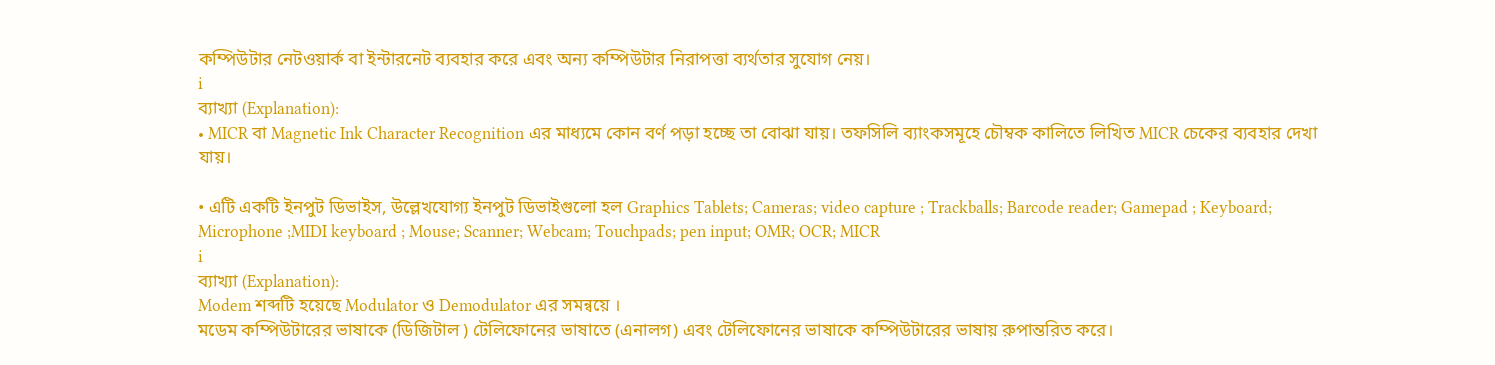কম্পিউটার নেটওয়ার্ক বা ইন্টারনেট ব্যবহার করে এবং অন্য কম্পিউটার নিরাপত্তা ব্যর্থতার সুযোগ নেয়।
i
ব্যাখ্যা (Explanation):
• MICR বা Magnetic Ink Character Recognition এর মাধ্যমে কোন বর্ণ পড়া হচ্ছে তা বোঝা যায়। তফসিলি ব্যাংকসমূহে চৌম্বক কালিতে লিখিত MICR চেকের ব্যবহার দেখা যায়।

• এটি একটি ইনপুট ডিভাইস, উল্লেখযোগ্য ইনপুট ডিভাইগুলো হল Graphics Tablets; Cameras; video capture ; Trackballs; Barcode reader; Gamepad ; Keyboard; Microphone ;MIDI keyboard ; Mouse; Scanner; Webcam; Touchpads; pen input; OMR; OCR; MICR
i
ব্যাখ্যা (Explanation):
Modem শব্দটি হয়েছে Modulator ও Demodulator এর সমন্বয়ে ।
মডেম কম্পিউটারের ভাষাকে (ডিজিটাল ) টেলিফোনের ভাষাতে (এনালগ) এবং টেলিফোনের ভাষাকে কম্পিউটারের ভাষায় রুপান্তরিত করে।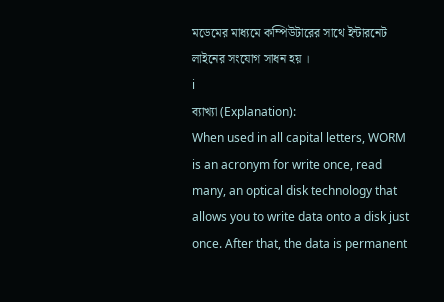মডেমের মাধ্যমে কম্পিউটারের সাথে ইন্টারনেট লাইনের সংযোগ সাধন হয় ।
i
ব্যাখ্যা (Explanation):
When used in all capital letters, WORM is an acronym for write once, read many, an optical disk technology that allows you to write data onto a disk just once. After that, the data is permanent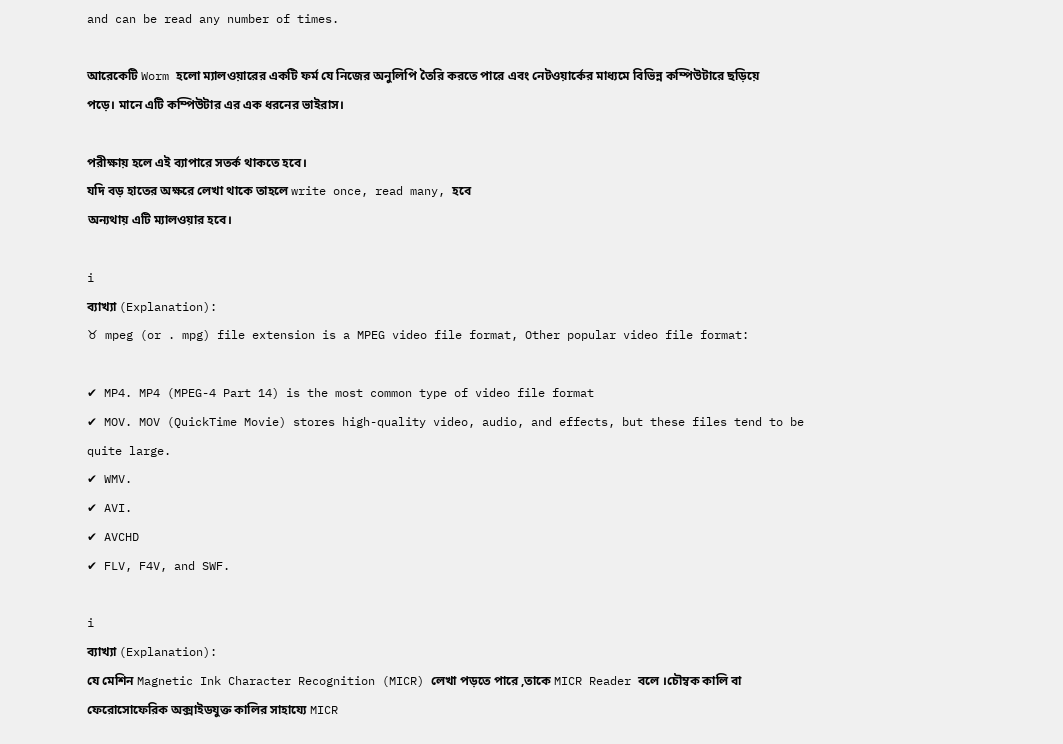and can be read any number of times.

আরেকেটি Worm হলো ম্যালওয়ারের একটি ফর্ম যে নিজের অনুলিপি তৈরি করতে পারে এবং নেটওয়ার্কের মাধ্যমে বিভিন্ন কম্পিউটারে ছড়িয়ে পড়ে। মানে এটি কম্পিউটার এর এক ধরনের ভাইরাস।

পরীক্ষায় হলে এই ব্যাপারে সতর্ক থাকতে হবে।
যদি বড় হাতের অক্ষরে লেখা থাকে তাহলে write once, read many, হবে
অন্যথায় এটি ম্যালওয়ার হবে।

i
ব্যাখ্যা (Explanation):
♉ mpeg (or . mpg) file extension is a MPEG video file format, Other popular video file format:

✔ MP4. MP4 (MPEG-4 Part 14) is the most common type of video file format
✔ MOV. MOV (QuickTime Movie) stores high-quality video, audio, and effects, but these files tend to be quite large.
✔ WMV.
✔ AVI.
✔ AVCHD
✔ FLV, F4V, and SWF.

i
ব্যাখ্যা (Explanation):
যে মেশিন Magnetic Ink Character Recognition (MICR) লেখা পড়তে পারে ,তাকে MICR Reader বলে ।চৌম্বক কালি বা ফেরোসোফেরিক অক্সাইডযুক্ত কালির সাহায্যে MICR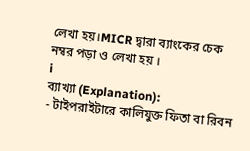লেখা হয়।MICR দ্বারা ব্যাংকের চেক নম্বর পড়া ও লেখা হয় ।
i
ব্যাখ্যা (Explanation):
- টাইপরাইটারে কালিযুক্ত ফিতা বা রিবন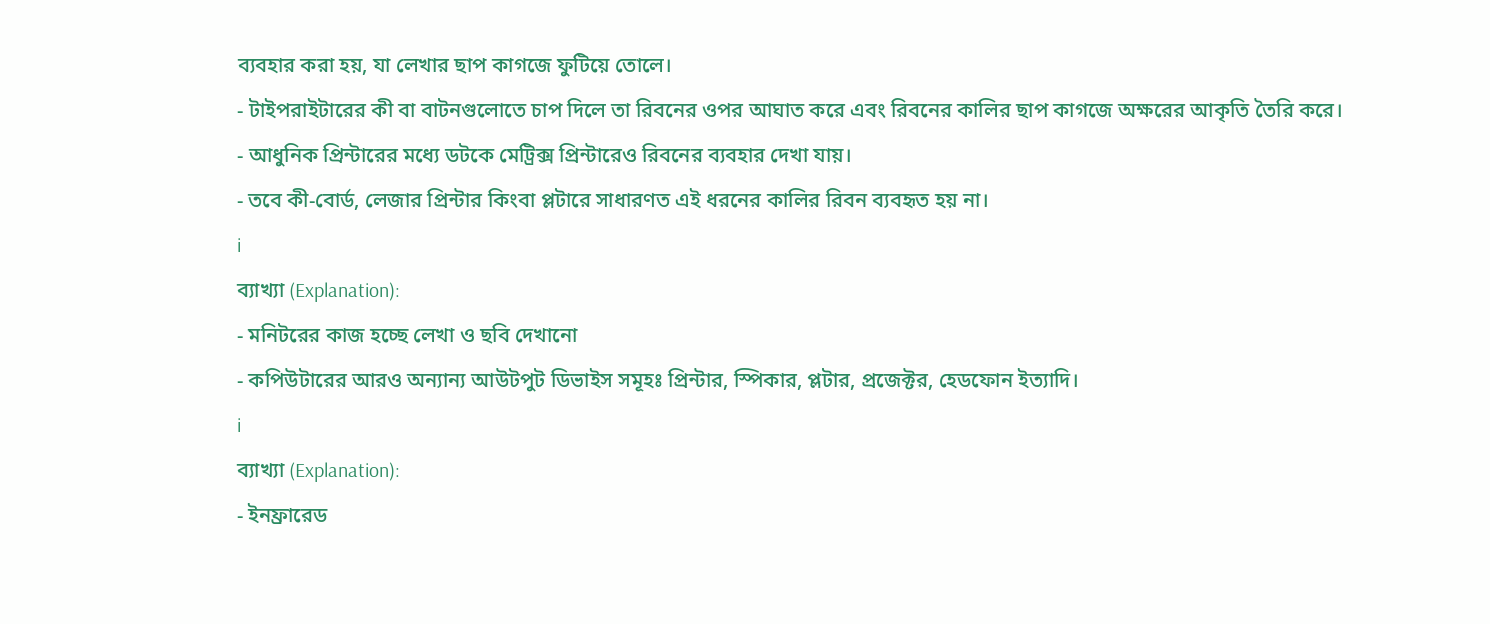ব্যবহার করা হয়, যা লেখার ছাপ কাগজে ফুটিয়ে তোলে।
- টাইপরাইটারের কী বা বাটনগুলোতে চাপ দিলে তা রিবনের ওপর আঘাত করে এবং রিবনের কালির ছাপ কাগজে অক্ষরের আকৃতি তৈরি করে।
- আধুনিক প্রিন্টারের মধ্যে ডটকে মেট্রিক্স প্রিন্টারেও রিবনের ব্যবহার দেখা যায়।
- তবে কী-বোর্ড, লেজার প্রিন্টার কিংবা প্লটারে সাধারণত এই ধরনের কালির রিবন ব্যবহৃত হয় না।
i
ব্যাখ্যা (Explanation):
- মনিটরের কাজ হচ্ছে লেখা ও ছবি দেখানো
- কপিউটারের আরও অন্যান্য আউটপুট ডিভাইস সমূহঃ প্রিন্টার, স্পিকার, প্লটার, প্রজেক্টর, হেডফোন ইত্যাদি।
i
ব্যাখ্যা (Explanation):
- ইনফ্রারেড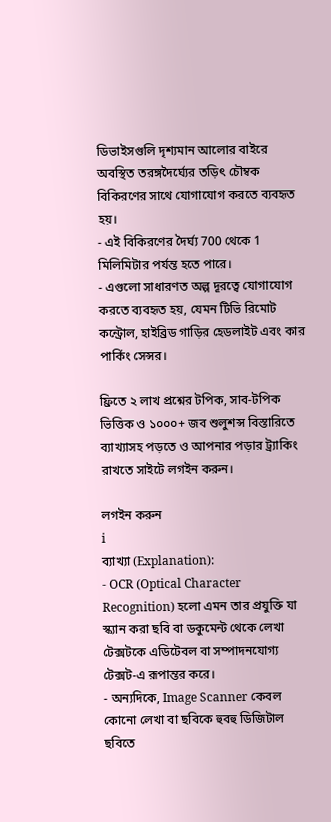ডিভাইসগুলি দৃশ্যমান আলোর বাইরে অবস্থিত তরঙ্গদৈর্ঘ্যের তড়িৎ চৌম্বক বিকিরণের সাথে যোগাযোগ করতে ব্যবহৃত হয়।
- এই বিকিরণের দৈর্ঘ্য 700 থেকে 1 মিলিমিটার পর্যন্ত হতে পারে।
- এগুলো সাধারণত অল্প দূরত্বে যোগাযোগ করতে ব্যবহৃত হয়, যেমন টিভি রিমোট কন্ট্রোল, হাইব্রিড গাড়ির হেডলাইট এবং কার পার্কিং সেন্সর।

ফ্রিতে ২ লাখ প্রশ্নের টপিক, সাব-টপিক ভিত্তিক ও ১০০০+ জব শুলুশন্স বিস্তারিতে ব্যাখ্যাসহ পড়তে ও আপনার পড়ার ট্র্যাকিং রাখতে সাইটে লগইন করুন।

লগইন করুন
i
ব্যাখ্যা (Explanation):
- OCR (Optical Character Recognition) হলো এমন তার প্রযুক্তি যা স্ক্যান করা ছবি বা ডকুমেন্ট থেকে লেখা টেক্সটকে এডিটেবল বা সম্পাদনযোগ্য টেক্সট-এ রূপান্তর করে।
- অন্যদিকে, Image Scanner কেবল কোনো লেখা বা ছবিকে হুবহু ডিজিটাল ছবিতে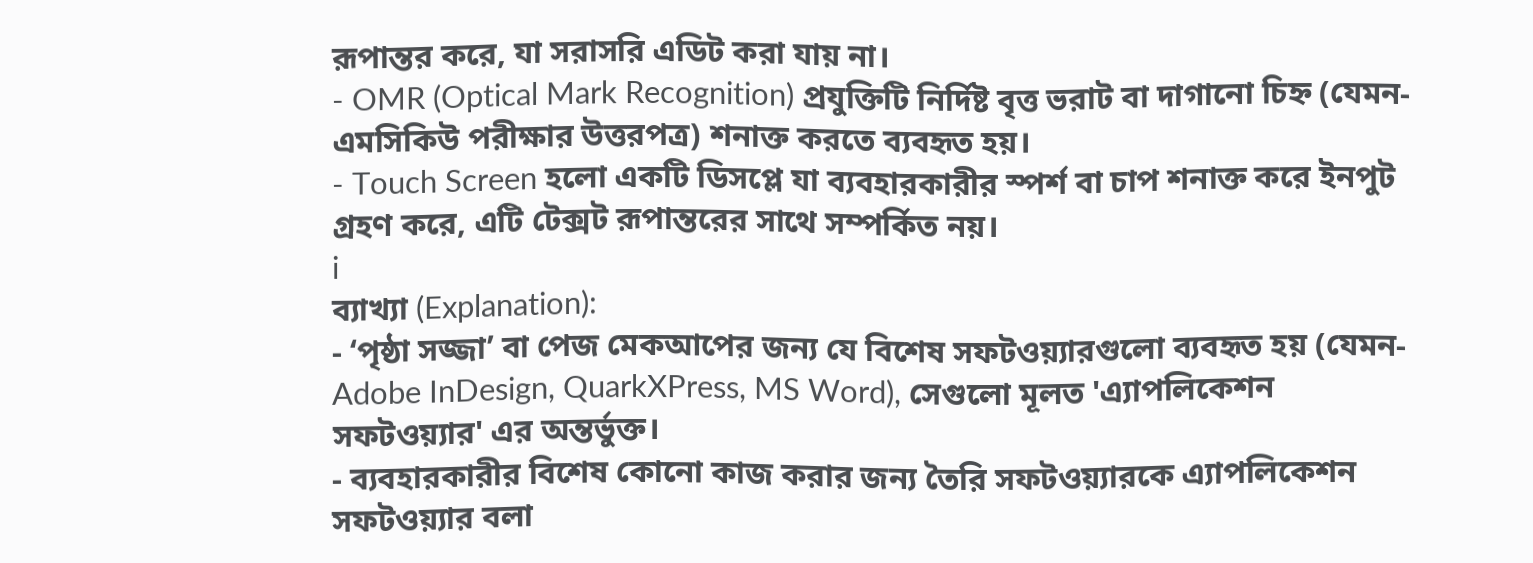রূপান্তর করে, যা সরাসরি এডিট করা যায় না।
- OMR (Optical Mark Recognition) প্রযুক্তিটি নির্দিষ্ট বৃত্ত ভরাট বা দাগানো চিহ্ন (যেমন- এমসিকিউ পরীক্ষার উত্তরপত্র) শনাক্ত করতে ব্যবহৃত হয়।
- Touch Screen হলো একটি ডিসপ্লে যা ব্যবহারকারীর স্পর্শ বা চাপ শনাক্ত করে ইনপুট গ্রহণ করে, এটি টেক্সট রূপান্তরের সাথে সম্পর্কিত নয়।
i
ব্যাখ্যা (Explanation):
- ‘পৃষ্ঠা সজ্জা’ বা পেজ মেকআপের জন্য যে বিশেষ সফটওয়্যারগুলো ব্যবহৃত হয় (যেমন- Adobe InDesign, QuarkXPress, MS Word), সেগুলো মূলত 'এ্যাপলিকেশন সফটওয়্যার' এর অন্তর্ভুক্ত।
- ব্যবহারকারীর বিশেষ কোনো কাজ করার জন্য তৈরি সফটওয়্যারকে এ্যাপলিকেশন সফটওয়্যার বলা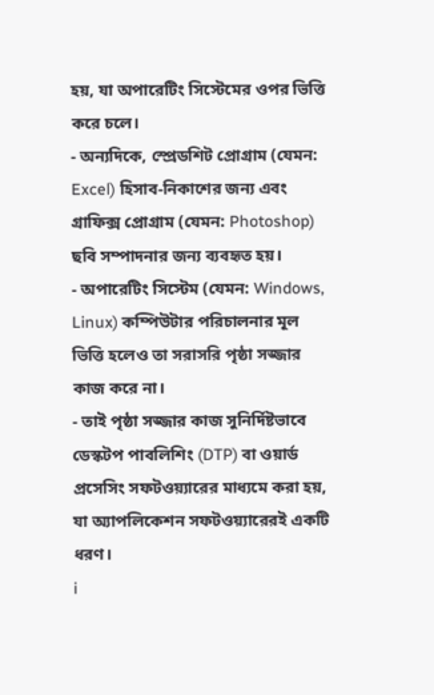হয়, যা অপারেটিং সিস্টেমের ওপর ভিত্তি করে চলে।
- অন্যদিকে, স্প্রেডশিট প্রোগ্রাম (যেমন: Excel) হিসাব-নিকাশের জন্য এবং গ্রাফিক্স প্রোগ্রাম (যেমন: Photoshop) ছবি সম্পাদনার জন্য ব্যবহৃত হয়।
- অপারেটিং সিস্টেম (যেমন: Windows, Linux) কম্পিউটার পরিচালনার মূল ভিত্তি হলেও তা সরাসরি পৃষ্ঠা সজ্জার কাজ করে না।
- তাই পৃষ্ঠা সজ্জার কাজ সুনির্দিষ্টভাবে ডেস্কটপ পাবলিশিং (DTP) বা ওয়ার্ড প্রসেসিং সফটওয়্যারের মাধ্যমে করা হয়, যা অ্যাপলিকেশন সফটওয়্যারেরই একটি ধরণ।
i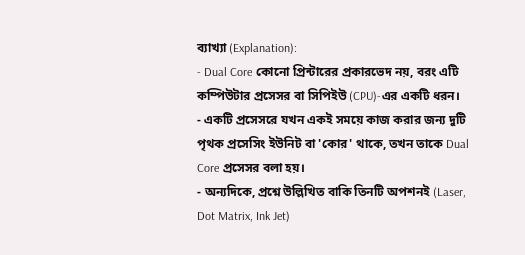ব্যাখ্যা (Explanation):
- Dual Core কোনো প্রিন্টারের প্রকারভেদ নয়, বরং এটি কম্পিউটার প্রসেসর বা সিপিইউ (CPU)-এর একটি ধরন।
- একটি প্রসেসরে যখন একই সময়ে কাজ করার জন্য দুটি পৃথক প্রসেসিং ইউনিট বা 'কোর' থাকে, তখন তাকে Dual Core প্রসেসর বলা হয়।
- অন্যদিকে, প্রশ্নে উল্লিখিত বাকি তিনটি অপশনই (Laser, Dot Matrix, Ink Jet)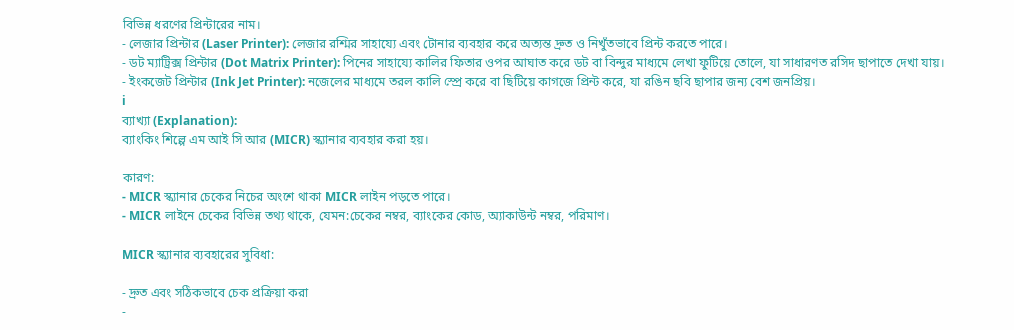বিভিন্ন ধরণের প্রিন্টারের নাম।
- লেজার প্রিন্টার (Laser Printer): লেজার রশ্মির সাহায্যে এবং টোনার ব্যবহার করে অত্যন্ত দ্রুত ও নিখুঁতভাবে প্রিন্ট করতে পারে।
- ডট ম্যাট্রিক্স প্রিন্টার (Dot Matrix Printer): পিনের সাহায্যে কালির ফিতার ওপর আঘাত করে ডট বা বিন্দুর মাধ্যমে লেখা ফুটিয়ে তোলে, যা সাধারণত রসিদ ছাপাতে দেখা যায়।
- ইংকজেট প্রিন্টার (Ink Jet Printer): নজেলের মাধ্যমে তরল কালি স্প্রে করে বা ছিটিয়ে কাগজে প্রিন্ট করে, যা রঙিন ছবি ছাপার জন্য বেশ জনপ্রিয়।
i
ব্যাখ্যা (Explanation):
ব্যাংকিং শিল্পে এম আই সি আর (MICR) স্ক্যানার ব্যবহার করা হয়।

কারণ:
- MICR স্ক্যানার চেকের নিচের অংশে থাকা MICR লাইন পড়তে পারে।
- MICR লাইনে চেকের বিভিন্ন তথ্য থাকে, যেমন:চেকের নম্বর, ব্যাংকের কোড, অ্যাকাউন্ট নম্বর, পরিমাণ।

MICR স্ক্যানার ব্যবহারের সুবিধা:

- দ্রুত এবং সঠিকভাবে চেক প্রক্রিয়া করা
-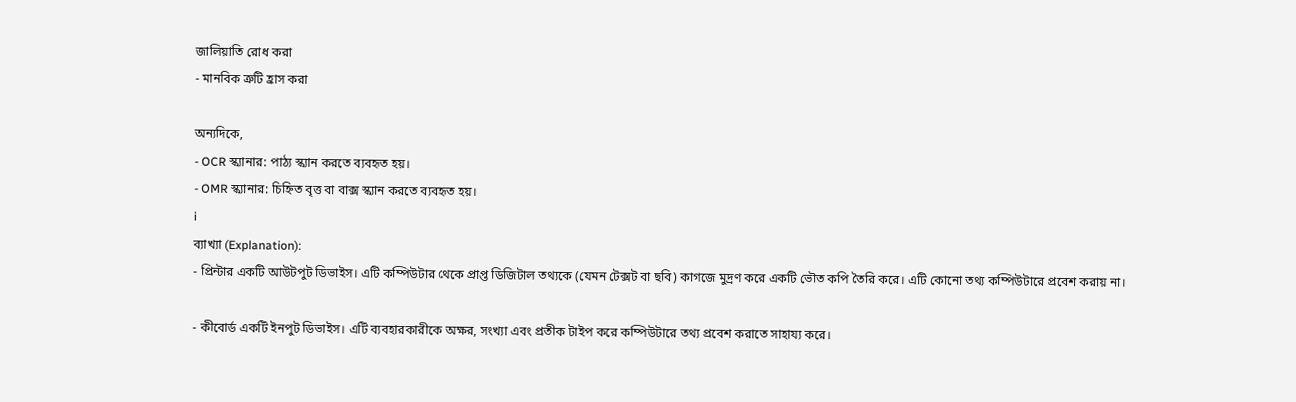জালিয়াতি রোধ করা
- মানবিক ত্রুটি হ্রাস করা

অন্যদিকে,
- OCR স্ক্যানার: পাঠ্য স্ক্যান করতে ব্যবহৃত হয়।
- OMR স্ক্যানার: চিহ্নিত বৃত্ত বা বাক্স স্ক্যান করতে ব্যবহৃত হয়।
i
ব্যাখ্যা (Explanation):
- প্রিন্টার একটি আউটপুট ডিভাইস। এটি কম্পিউটার থেকে প্রাপ্ত ডিজিটাল তথ্যকে (যেমন টেক্সট বা ছবি) কাগজে মুদ্রণ করে একটি ভৌত কপি তৈরি করে। এটি কোনো তথ্য কম্পিউটারে প্রবেশ করায় না।

- কীবোর্ড একটি ইনপুট ডিভাইস। এটি ব্যবহারকারীকে অক্ষর, সংখ্যা এবং প্রতীক টাইপ করে কম্পিউটারে তথ্য প্রবেশ করাতে সাহায্য করে।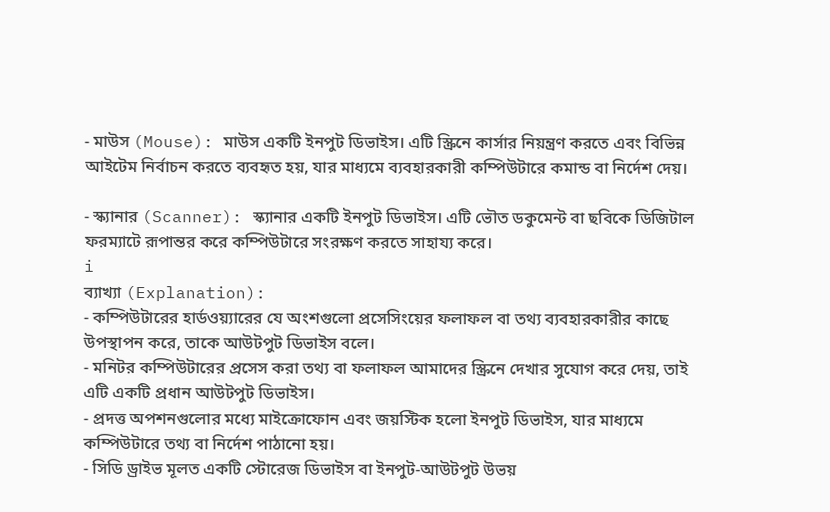- মাউস (Mouse): মাউস একটি ইনপুট ডিভাইস। এটি স্ক্রিনে কার্সার নিয়ন্ত্রণ করতে এবং বিভিন্ন আইটেম নির্বাচন করতে ব্যবহৃত হয়, যার মাধ্যমে ব্যবহারকারী কম্পিউটারে কমান্ড বা নির্দেশ দেয়।

- স্ক্যানার (Scanner): স্ক্যানার একটি ইনপুট ডিভাইস। এটি ভৌত ডকুমেন্ট বা ছবিকে ডিজিটাল ফরম্যাটে রূপান্তর করে কম্পিউটারে সংরক্ষণ করতে সাহায্য করে।
i
ব্যাখ্যা (Explanation):
- কম্পিউটারের হার্ডওয়্যারের যে অংশগুলো প্রসেসিংয়ের ফলাফল বা তথ্য ব্যবহারকারীর কাছে উপস্থাপন করে, তাকে আউটপুট ডিভাইস বলে।
- মনিটর কম্পিউটারের প্রসেস করা তথ্য বা ফলাফল আমাদের স্ক্রিনে দেখার সুযোগ করে দেয়, তাই এটি একটি প্রধান আউটপুট ডিভাইস।
- প্রদত্ত অপশনগুলোর মধ্যে মাইক্রোফোন এবং জয়স্টিক হলো ইনপুট ডিভাইস, যার মাধ্যমে কম্পিউটারে তথ্য বা নির্দেশ পাঠানো হয়।
- সিডি ড্রাইভ মূলত একটি স্টোরেজ ডিভাইস বা ইনপুট-আউটপুট উভয়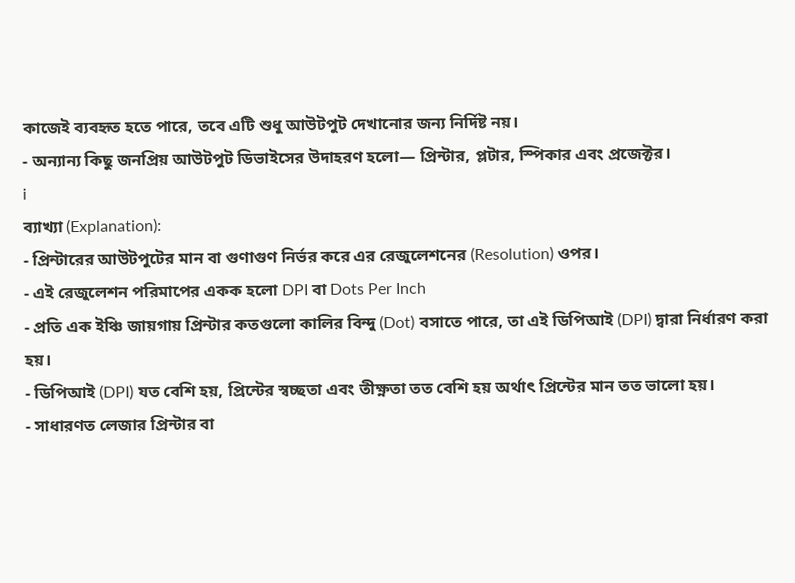কাজেই ব্যবহৃত হতে পারে, তবে এটি শুধু আউটপুট দেখানোর জন্য নির্দিষ্ট নয়।
- অন্যান্য কিছু জনপ্রিয় আউটপুট ডিভাইসের উদাহরণ হলো— প্রিন্টার, প্লটার, স্পিকার এবং প্রজেক্টর।
i
ব্যাখ্যা (Explanation):
- প্রিন্টারের আউটপুটের মান বা গুণাগুণ নির্ভর করে এর রেজুলেশনের (Resolution) ওপর।
- এই রেজুলেশন পরিমাপের একক হলো DPI বা Dots Per Inch
- প্রতি এক ইঞ্চি জায়গায় প্রিন্টার কতগুলো কালির বিন্দু (Dot) বসাতে পারে, তা এই ডিপিআই (DPI) দ্বারা নির্ধারণ করা হয়।
- ডিপিআই (DPI) যত বেশি হয়, প্রিন্টের স্বচ্ছতা এবং তীক্ষ্ণতা তত বেশি হয় অর্থাৎ প্রিন্টের মান তত ভালো হয়।
- সাধারণত লেজার প্রিন্টার বা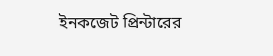ইনকজেট প্রিন্টারের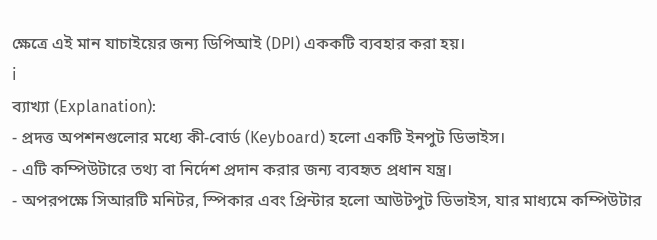ক্ষেত্রে এই মান যাচাইয়ের জন্য ডিপিআই (DPI) এককটি ব্যবহার করা হয়।
i
ব্যাখ্যা (Explanation):
- প্রদত্ত অপশনগুলোর মধ্যে কী-বোর্ড (Keyboard) হলো একটি ইনপুট ডিভাইস।
- এটি কম্পিউটারে তথ্য বা নির্দেশ প্রদান করার জন্য ব্যবহৃত প্রধান যন্ত্র।
- অপরপক্ষে সিআরটি মনিটর, স্পিকার এবং প্রিন্টার হলো আউটপুট ডিভাইস, যার মাধ্যমে কম্পিউটার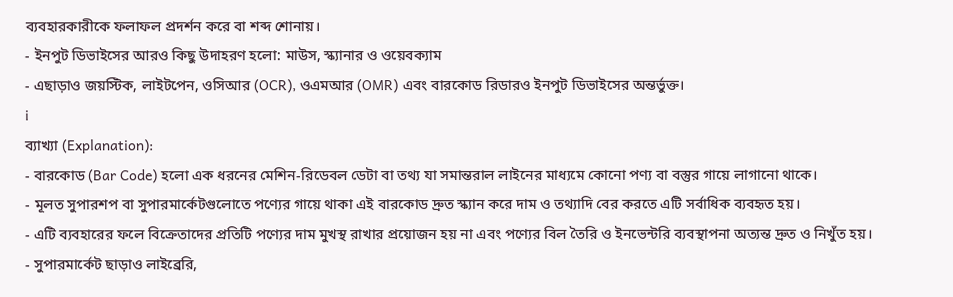ব্যবহারকারীকে ফলাফল প্রদর্শন করে বা শব্দ শোনায়।
- ইনপুট ডিভাইসের আরও কিছু উদাহরণ হলো: মাউস, স্ক্যানার ও ওয়েবক্যাম
- এছাড়াও জয়স্টিক, লাইটপেন, ওসিআর (OCR), ওএমআর (OMR) এবং বারকোড রিডারও ইনপুট ডিভাইসের অন্তর্ভুক্ত।
i
ব্যাখ্যা (Explanation):
- বারকোড (Bar Code) হলো এক ধরনের মেশিন-রিডেবল ডেটা বা তথ্য যা সমান্তরাল লাইনের মাধ্যমে কোনো পণ্য বা বস্তুর গায়ে লাগানো থাকে।
- মূলত সুপারশপ বা সুপারমার্কেটগুলোতে পণ্যের গায়ে থাকা এই বারকোড দ্রুত স্ক্যান করে দাম ও তথ্যাদি বের করতে এটি সর্বাধিক ব্যবহৃত হয়।
- এটি ব্যবহারের ফলে বিক্রেতাদের প্রতিটি পণ্যের দাম মুখস্থ রাখার প্রয়োজন হয় না এবং পণ্যের বিল তৈরি ও ইনভেন্টরি ব্যবস্থাপনা অত্যন্ত দ্রুত ও নিখুঁত হয়।
- সুপারমার্কেট ছাড়াও লাইব্রেরি,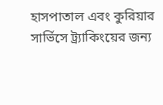হাসপাতাল এবং কুরিয়ার সার্ভিসে ট্র্যাকিংয়ের জন্য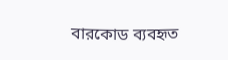বারকোড ব্যবহৃত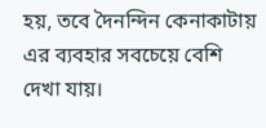হয়, তবে দৈনন্দিন কেনাকাটায় এর ব্যবহার সবচেয়ে বেশি দেখা যায়।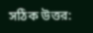সঠিক উত্তর: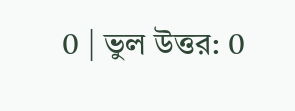0 | ভুল উত্তর: 0